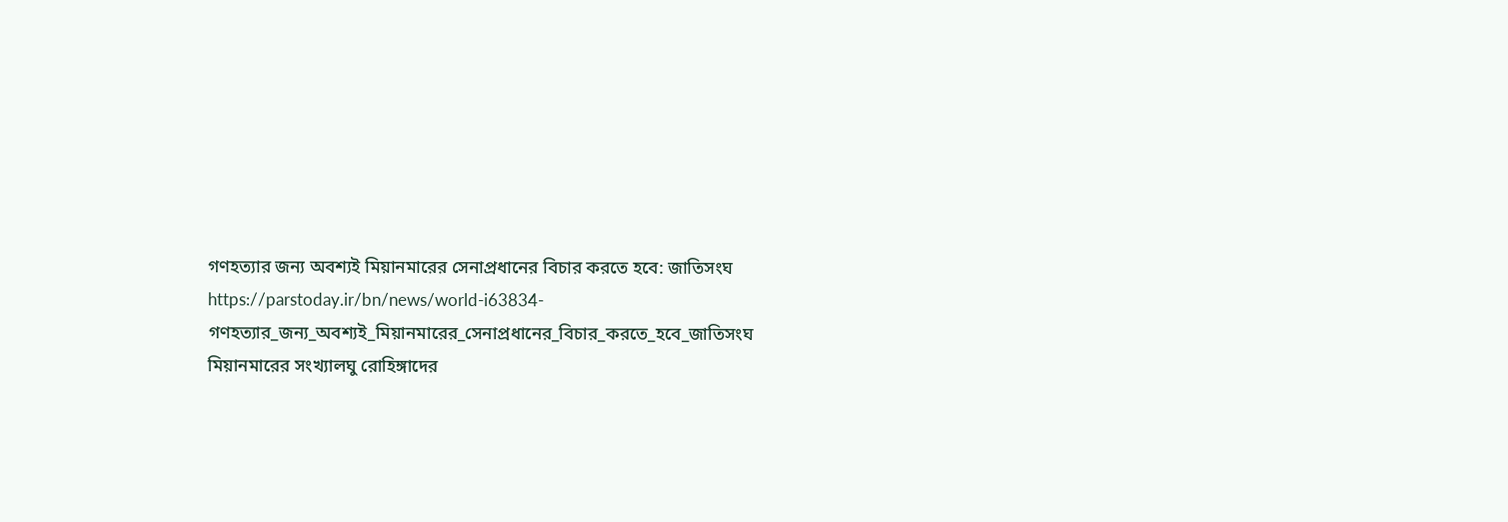গণহত্যার জন্য অবশ্যই মিয়ানমারের সেনাপ্রধানের বিচার করতে হবে: জাতিসংঘ
https://parstoday.ir/bn/news/world-i63834-গণহত্যার_জন্য_অবশ্যই_মিয়ানমারের_সেনাপ্রধানের_বিচার_করতে_হবে_জাতিসংঘ
মিয়ানমারের সংখ্যালঘু রোহিঙ্গাদের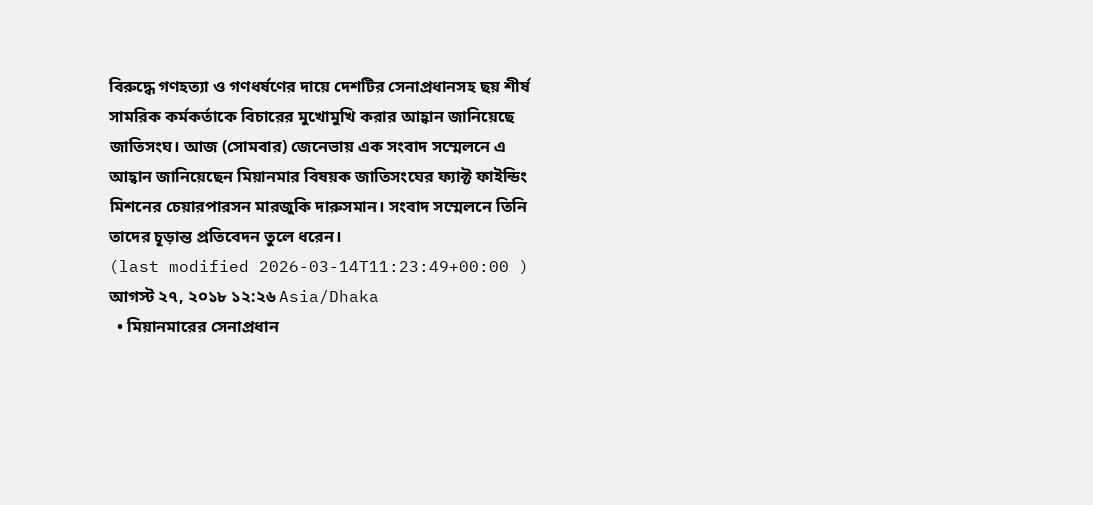বিরুদ্ধে গণহত্যা ও গণধর্ষণের দায়ে দেশটির সেনাপ্রধানসহ ছয় শীর্ষ সামরিক কর্মকর্তাকে বিচারের মুখোমুখি করার আহ্বান জানিয়েছে জাতিসংঘ। আজ (সোমবার) জেনেভায় এক সংবাদ সম্মেলনে এ আহ্বান জানিয়েছেন মিয়ানমার বিষয়ক জাতিসংঘের ফ্যাক্ট ফাইন্ডিং মিশনের চেয়ারপারসন মারজুকি দারুসমান। সংবাদ সম্মেলনে তিনি তাদের চূড়ান্ত প্রতিবেদন তুলে ধরেন।
(last modified 2026-03-14T11:23:49+00:00 )
আগস্ট ২৭, ২০১৮ ১২:২৬ Asia/Dhaka
  • মিয়ানমারের সেনাপ্রধান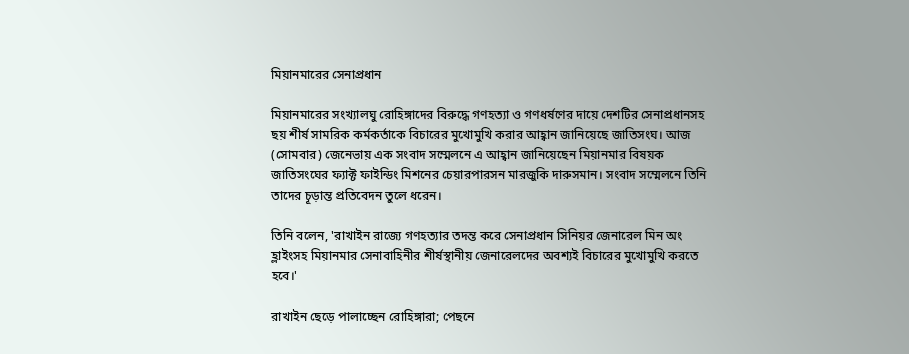মিয়ানমারের সেনাপ্রধান

মিয়ানমারের সংখ্যালঘু রোহিঙ্গাদের বিরুদ্ধে গণহত্যা ও গণধর্ষণের দায়ে দেশটির সেনাপ্রধানসহ ছয় শীর্ষ সামরিক কর্মকর্তাকে বিচারের মুখোমুখি করার আহ্বান জানিয়েছে জাতিসংঘ। আজ (সোমবার) জেনেভায় এক সংবাদ সম্মেলনে এ আহ্বান জানিয়েছেন মিয়ানমার বিষয়ক জাতিসংঘের ফ্যাক্ট ফাইন্ডিং মিশনের চেয়ারপারসন মারজুকি দারুসমান। সংবাদ সম্মেলনে তিনি তাদের চূড়ান্ত প্রতিবেদন তুলে ধরেন।

তিনি বলেন, 'রাখাইন রাজ্যে গণহত্যার তদন্ত করে সেনাপ্রধান সিনিয়র জেনারেল মিন অং হ্লাইংসহ মিয়ানমার সেনাবাহিনীর শীর্ষস্থানীয় জেনারেলদের অবশ্যই বিচারের মুখোমুখি করতে হবে।'

রাখাইন ছেড়ে পালাচ্ছেন রোহিঙ্গারা; পেছনে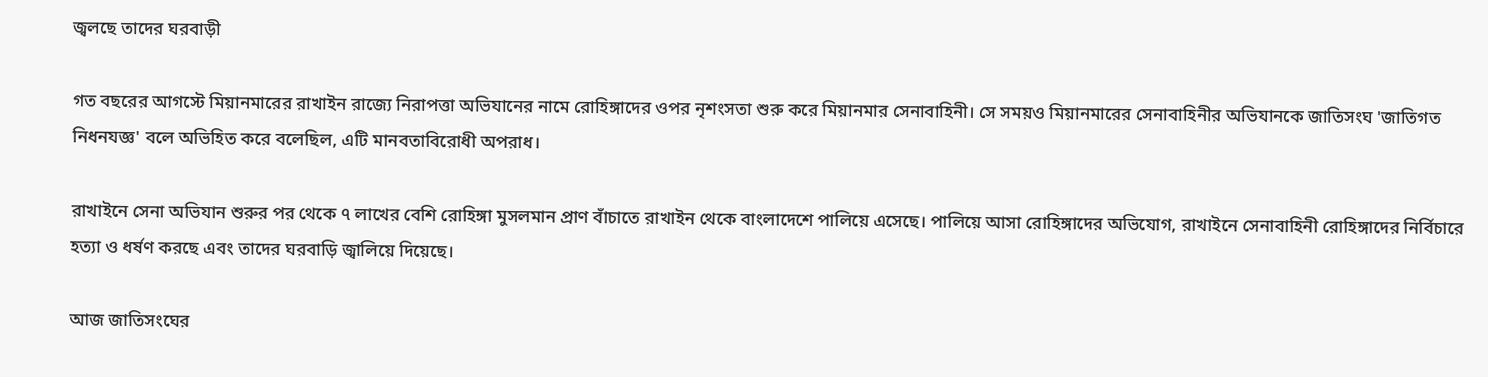জ্বলছে তাদের ঘরবাড়ী

গত বছরের আগস্টে মিয়ানমারের রাখাইন রাজ্যে নিরাপত্তা অভিযানের নামে রোহিঙ্গাদের ওপর নৃশংসতা শুরু করে মিয়ানমার সেনাবাহিনী। সে সময়ও মিয়ানমারের সেনাবাহিনীর অভিযানকে জাতিসংঘ 'জাতিগত নিধনযজ্ঞ' বলে অভিহিত করে বলেছিল, এটি মানবতাবিরোধী অপরাধ।

রাখাইনে সেনা অভিযান শুরুর পর থেকে ৭ লাখের বেশি রোহিঙ্গা মুসলমান প্রাণ বাঁচাতে রাখাইন থেকে বাংলাদেশে পালিয়ে এসেছে। পালিয়ে আসা রোহিঙ্গাদের অভিযোগ, রাখাইনে সেনাবাহিনী রোহিঙ্গাদের নির্বিচারে হত্যা ও ধর্ষণ করছে এবং তাদের ঘরবাড়ি জ্বালিয়ে দিয়েছে।

আজ জাতিসংঘের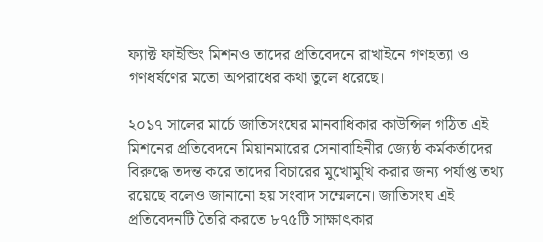ফ্যাক্ট ফাইন্ডিং মিশনও তাদের প্রতিবেদনে রাখাইনে গণহত্যা ও গণধর্ষণের মতো অপরাধের কথা তুলে ধরেছে।

২০১৭ সালের মার্চে জাতিসংঘের মানবাধিকার কাউন্সিল গঠিত এই মিশনের প্রতিবেদনে মিয়ানমারের সেনাবাহিনীর জ্যেষ্ঠ কর্মকর্তাদের বিরুদ্ধে তদন্ত করে তাদের বিচারের মুখোমুখি করার জন্য পর্যাপ্ত তথ্য রয়েছে বলেও জানানো হয় সংবাদ সম্মেলনে। জাতিসংঘ এই প্রতিবেদনটি তৈরি করতে ৮৭৫টি সাক্ষাৎকার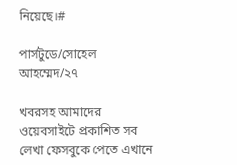নিয়েছে।#

পার্সটুডে/সোহেল আহম্মেদ/২৭

খবরসহ আমাদের ওয়েবসাইটে প্রকাশিত সব লেখা ফেসবুকে পেতে এখানে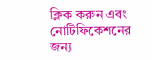ক্লিক করুন এবং নোটিফিকেশনের জন্য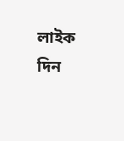লাইক দিন